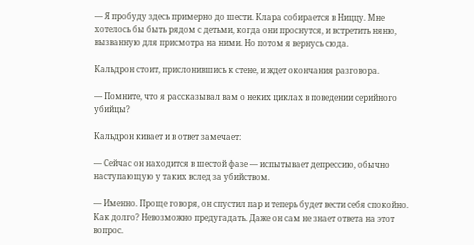— Я пробуду здесь примерно до шести. Клара собирается в Ниццу. Мне хотелось бы быть рядом с детьми, когда они проснутся, и встретить няню, вызванную для присмотра на ними. Но потом я вернусь сюда.

Кальдрон стоит, прислонившись к стене, и ждет окончания разговора.

— Помните, что я рассказывал вам о неких циклах в поведении серийного убийцы?

Кальдрон кивает и в ответ замечает:

— Сейчас он находится в шестой фазе — испытывает депрессию, обычно наступающую у таких вслед за убийством.

— Именно. Проще говоря, он спустил пар и теперь будет вести себя спокойно. Как долго? Невозможно предугадать. Даже он сам не знает ответа на этот вопрос.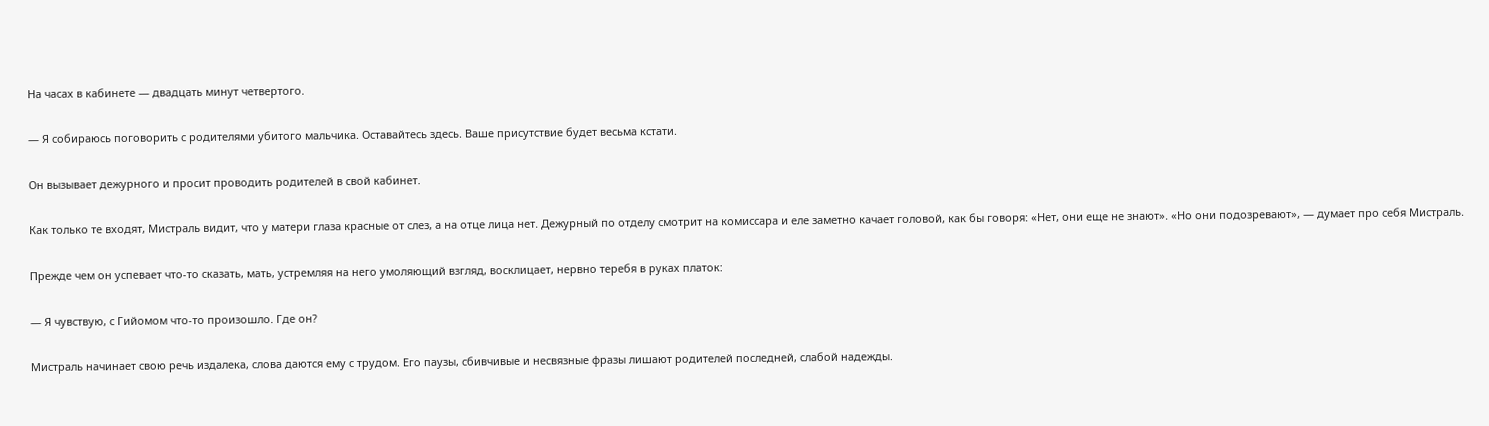На часах в кабинете — двадцать минут четвертого.

— Я собираюсь поговорить с родителями убитого мальчика. Оставайтесь здесь. Ваше присутствие будет весьма кстати.

Он вызывает дежурного и просит проводить родителей в свой кабинет.

Как только те входят, Мистраль видит, что у матери глаза красные от слез, а на отце лица нет. Дежурный по отделу смотрит на комиссара и еле заметно качает головой, как бы говоря: «Нет, они еще не знают». «Но они подозревают», — думает про себя Мистраль.

Прежде чем он успевает что-то сказать, мать, устремляя на него умоляющий взгляд, восклицает, нервно теребя в руках платок:

— Я чувствую, с Гийомом что-то произошло. Где он?

Мистраль начинает свою речь издалека, слова даются ему с трудом. Его паузы, сбивчивые и несвязные фразы лишают родителей последней, слабой надежды.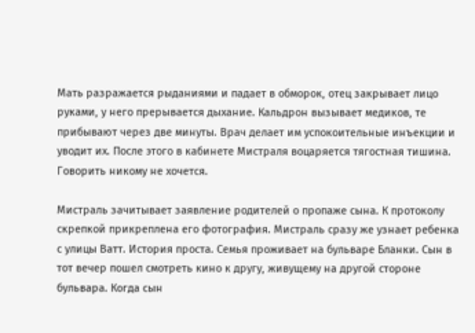Мать разражается рыданиями и падает в обморок, отец закрывает лицо руками, у него прерывается дыхание. Кальдрон вызывает медиков, те прибывают через две минуты. Врач делает им успокоительные инъекции и уводит их. После этого в кабинете Мистраля воцаряется тягостная тишина. Говорить никому не хочется.

Мистраль зачитывает заявление родителей о пропаже сына. К протоколу скрепкой прикреплена его фотография. Мистраль сразу же узнает ребенка с улицы Ватт. История проста. Семья проживает на бульваре Бланки. Сын в тот вечер пошел смотреть кино к другу, живущему на другой стороне бульвара. Когда сын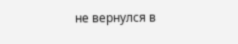не вернулся в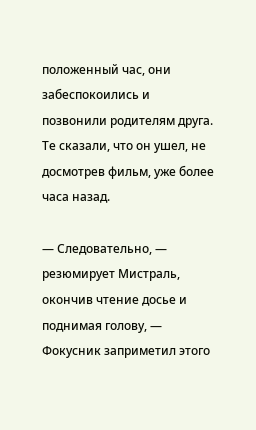положенный час, они забеспокоились и позвонили родителям друга. Те сказали, что он ушел, не досмотрев фильм, уже более часа назад.

— Следовательно, — резюмирует Мистраль, окончив чтение досье и поднимая голову, — Фокусник заприметил этого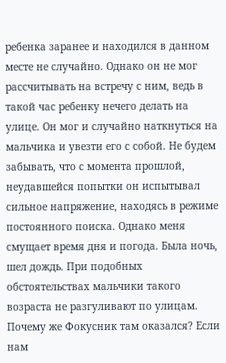ребенка заранее и находился в данном месте не случайно. Однако он не мог рассчитывать на встречу с ним, ведь в такой час ребенку нечего делать на улице. Он мог и случайно наткнуться на мальчика и увезти его с собой. Не будем забывать, что с момента прошлой, неудавшейся попытки он испытывал сильное напряжение, находясь в режиме постоянного поиска. Однако меня смущает время дня и погода. Была ночь, шел дождь. При подобных обстоятельствах мальчики такого возраста не разгуливают по улицам. Почему же Фокусник там оказался? Если нам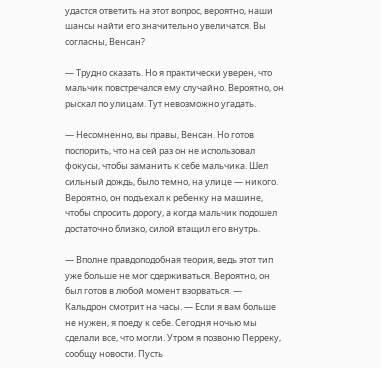удастся ответить на этот вопрос, вероятно, наши шансы найти его значительно увеличатся. Вы согласны, Венсан?

— Трудно сказать. Но я практически уверен, что мальчик повстречался ему случайно. Вероятно, он рыскал по улицам. Тут невозможно угадать.

— Несомненно, вы правы, Венсан. Но готов поспорить, что на сей раз он не использовал фокусы, чтобы заманить к себе мальчика. Шел сильный дождь, было темно, на улице — никого. Вероятно, он подъехал к ребенку на машине, чтобы спросить дорогу, а когда мальчик подошел достаточно близко, силой втащил его внутрь.

— Вполне правдоподобная теория, ведь этот тип уже больше не мог сдерживаться. Вероятно, он был готов в любой момент взорваться. — Кальдрон смотрит на часы. — Если я вам больше не нужен, я поеду к себе. Сегодня ночью мы сделали все, что могли. Утром я позвоню Перреку, сообщу новости. Пусть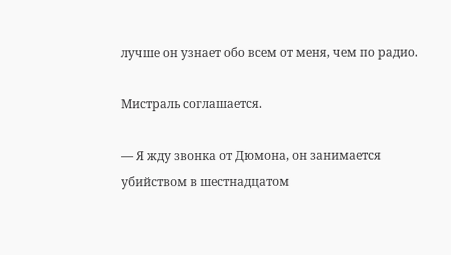лучше он узнает обо всем от меня, чем по радио.

Мистраль соглашается.

— Я жду звонка от Дюмона, он занимается убийством в шестнадцатом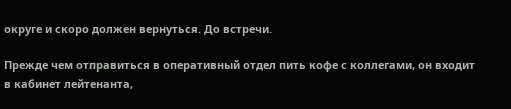округе и скоро должен вернуться. До встречи.

Прежде чем отправиться в оперативный отдел пить кофе с коллегами, он входит в кабинет лейтенанта,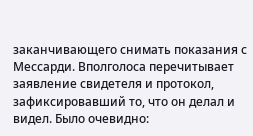заканчивающего снимать показания с Мессарди. Вполголоса перечитывает заявление свидетеля и протокол, зафиксировавший то, что он делал и видел. Было очевидно: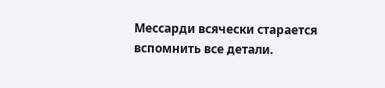Мессарди всячески старается вспомнить все детали.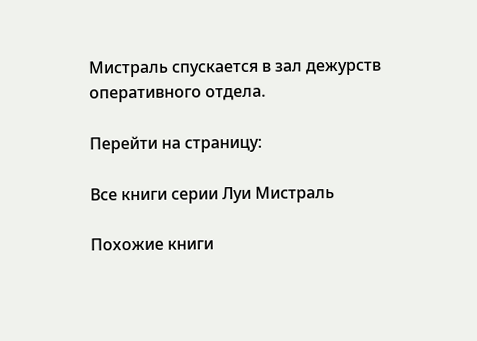Мистраль спускается в зал дежурств оперативного отдела.

Перейти на страницу:

Все книги серии Луи Мистраль

Похожие книги